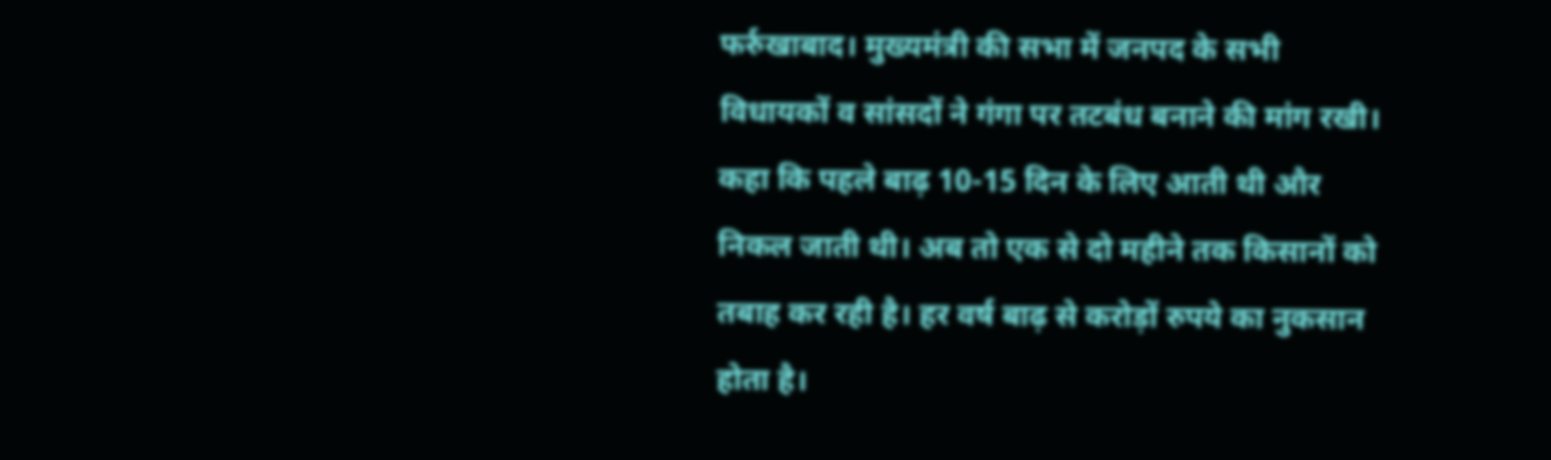फर्रुखाबाद। मुख्यमंत्री की सभा में जनपद के सभी विधायकों व सांसदों ने गंगा पर तटबंध बनाने की मांग रखी। कहा कि पहले बाढ़ 10-15 दिन के लिए आती थी और निकल जाती थी। अब तो एक से दो महीने तक किसानों को तबाह कर रही है। हर वर्ष बाढ़ से करोड़ों रुपये का नुकसान होता है।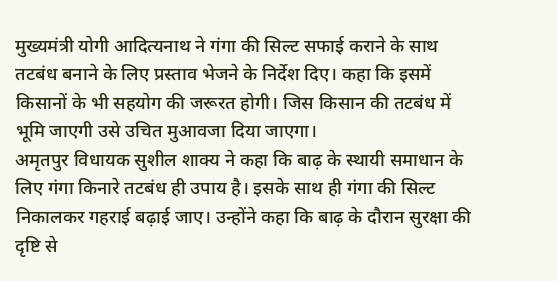मुख्यमंत्री योगी आदित्यनाथ ने गंगा की सिल्ट सफाई कराने के साथ तटबंध बनाने के लिए प्रस्ताव भेजने के निर्देश दिए। कहा कि इसमें किसानों के भी सहयोग की जरूरत होगी। जिस किसान की तटबंध में भूमि जाएगी उसे उचित मुआवजा दिया जाएगा।
अमृतपुर विधायक सुशील शाक्य ने कहा कि बाढ़ के स्थायी समाधान के लिए गंगा किनारे तटबंध ही उपाय है। इसके साथ ही गंगा की सिल्ट निकालकर गहराई बढ़ाई जाए। उन्होंने कहा कि बाढ़ के दौरान सुरक्षा की दृष्टि से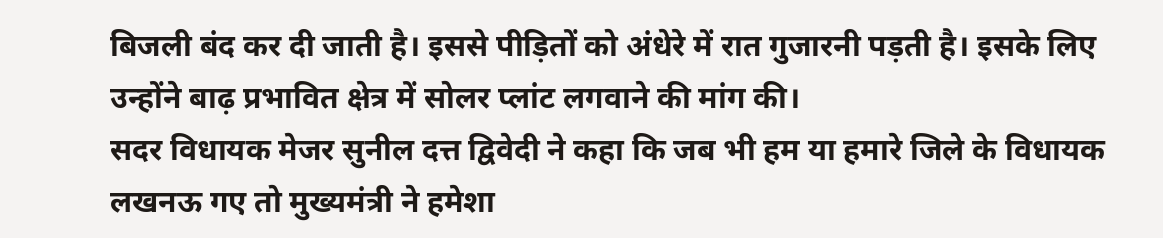बिजली बंद कर दी जाती है। इससे पीड़ितों को अंधेरे में रात गुजारनी पड़ती है। इसके लिए उन्होंने बाढ़ प्रभावित क्षेत्र में सोलर प्लांट लगवाने की मांग की।
सदर विधायक मेजर सुनील दत्त द्विवेदी ने कहा कि जब भी हम या हमारे जिले के विधायक लखनऊ गए तो मुख्यमंत्री ने हमेशा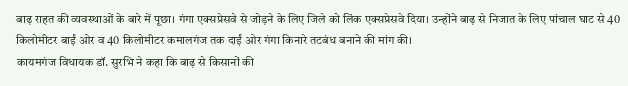बाढ़ राहत की व्यवस्थाओं के बारे में पूछा। गंगा एक्सप्रेसवे से जोड़ने के लिए जिले को लिंक एक्सप्रेसवे दिया। उन्होंने बाढ़ से निजात के लिए पांचाल घाट से 40 किलोमीटर बाईं ओर व 40 किलोमीटर कमालगंज तक दाईं ओर गंगा किनारे तटबंध बनाने की मांग की।
कायमगंज विधायक डॉ. सुरभि ने कहा कि बाढ़ से किसानों की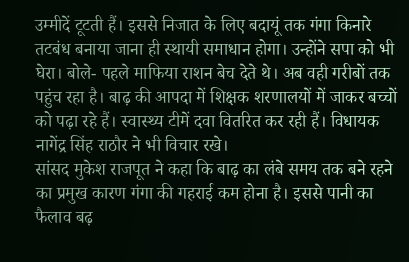उम्मीदें टूटती हैं। इससे निजात के लिए बदायूं तक गंगा किनारे तटबंध बनाया जाना ही स्थायी समाधान होगा। उन्होंने सपा को भी घेरा। बोले- पहले माफिया राशन बेच देते थे। अब वही गरीबों तक पहुंच रहा है। बाढ़ की आपदा में शिक्षक शरणालयों में जाकर बच्चों को पढ़ा रहे हैं। स्वास्थ्य टीमें दवा वितरित कर रही हैं। विधायक नागेंद्र सिंह राठौर ने भी विचार रखे।
सांसद मुकेश राजपूत ने कहा कि बाढ़ का लंबे समय तक बने रहने का प्रमुख कारण गंगा की गहराई कम होना है। इससे पानी का फैलाव बढ़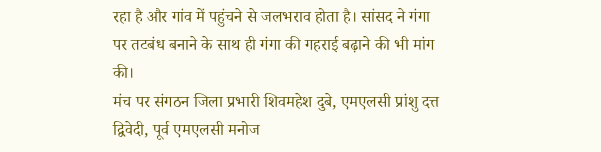रहा है और गांव में पहुंचने से जलभराव होता है। सांसद ने गंगा पर तटबंध बनाने के साथ ही गंगा की गहराई बढ़ाने की भी मांग की।
मंच पर संगठन जिला प्रभारी शिवमहेश दुबे, एमएलसी प्रांशु दत्त द्विवेदी, पूर्व एमएलसी मनोज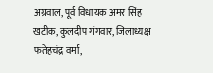अग्रवाल, पूर्व विधायक अमर सिंह खटीक, कुलदीप गंगवार, जिलाध्यक्ष फतेहचंद्र वर्मा,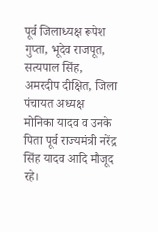पूर्व जिलाध्यक्ष रूपेश गुप्ता, भूदेव राजपूत, सत्यपाल सिंह, अमरदीप दीक्षित, जिला पंचायत अध्यक्ष मोनिका यादव व उनके पिता पूर्व राज्यमंत्री नरेंद्र सिंह यादव आदि मौजूद रहे।